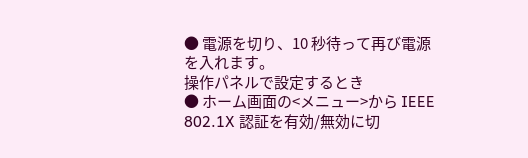● 電源を切り、10 秒待って再び電源を入れます。
操作パネルで設定するとき
● ホーム画面の<メニュー>から IEEE 802.1X 認証を有効/無効に切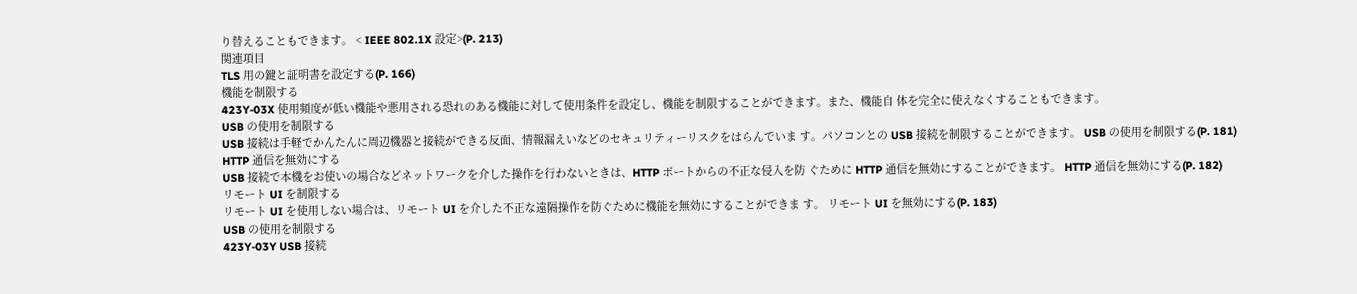り替えることもできます。 < IEEE 802.1X 設定>(P. 213)
関連項目
TLS 用の鍵と証明書を設定する(P. 166)
機能を制限する
423Y-03X 使用頻度が低い機能や悪用される恐れのある機能に対して使用条件を設定し、機能を制限することができます。また、機能自 体を完全に使えなくすることもできます。
USB の使用を制限する
USB 接続は手軽でかんたんに周辺機器と接続ができる反面、情報漏えいなどのセキュリティーリスクをはらんでいま す。パソコンとの USB 接続を制限することができます。 USB の使用を制限する(P. 181)
HTTP 通信を無効にする
USB 接続で本機をお使いの場合などネットワークを介した操作を行わないときは、HTTP ポートからの不正な侵入を防 ぐために HTTP 通信を無効にすることができます。 HTTP 通信を無効にする(P. 182)
リモート UI を制限する
リモート UI を使用しない場合は、リモート UI を介した不正な遠隔操作を防ぐために機能を無効にすることができま す。 リモート UI を無効にする(P. 183)
USB の使用を制限する
423Y-03Y USB 接続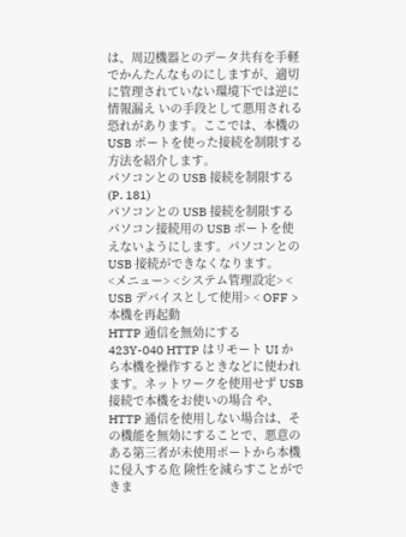は、周辺機器とのデータ共有を手軽でかんたんなものにしますが、適切に管理されていない環境下では逆に情報漏え いの手段として悪用される恐れがあります。ここでは、本機の USB ポートを使った接続を制限する方法を紹介します。
パソコンとの USB 接続を制限する(P. 181)
パソコンとの USB 接続を制限する
パソコン接続用の USB ポートを使えないようにします。パソコンとの USB 接続ができなくなります。
<メニュー> <システム管理設定> < USB デバイスとして使用> < OFF > 本機を再起動
HTTP 通信を無効にする
423Y-040 HTTP はリモート UI から本機を操作するときなどに使われます。ネットワークを使用せず USB 接続で本機をお使いの場合 や、HTTP 通信を使用しない場合は、その機能を無効にすることで、悪意のある第三者が未使用ポートから本機に侵入する危 険性を減らすことができま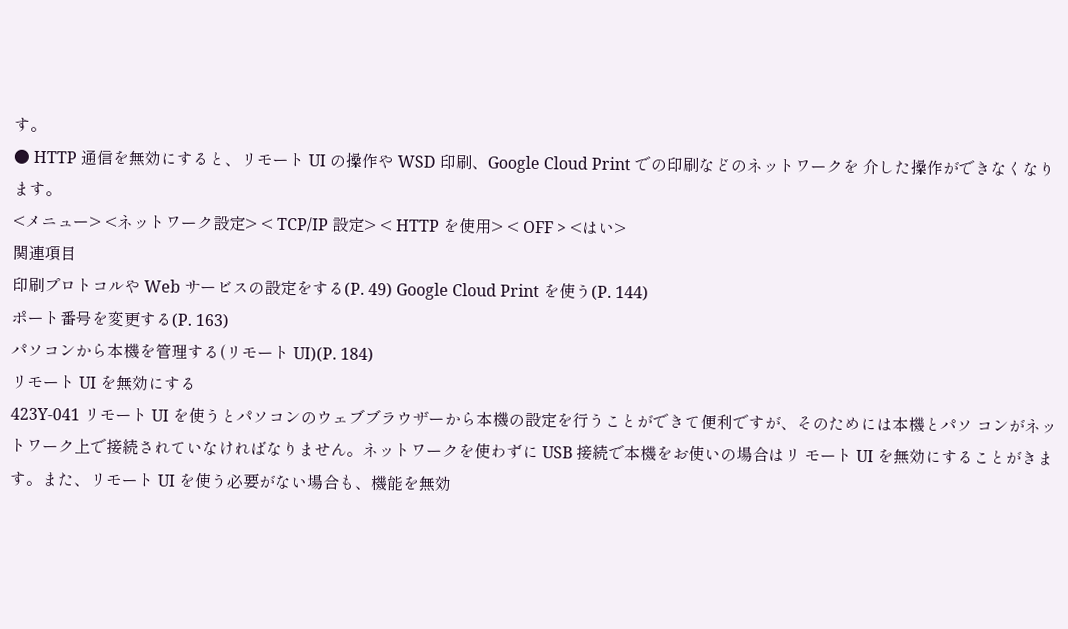す。
● HTTP 通信を無効にすると、リモート UI の操作や WSD 印刷、Google Cloud Print での印刷などのネットワークを 介した操作ができなくなります。
<メニュー> <ネットワーク設定> < TCP/IP 設定> < HTTP を使用> < OFF > <はい>
関連項目
印刷プロトコルや Web サービスの設定をする(P. 49) Google Cloud Print を使う(P. 144)
ポート番号を変更する(P. 163)
パソコンから本機を管理する(リモート UI)(P. 184)
リモート UI を無効にする
423Y-041 リモート UI を使うとパソコンのウェブブラウザーから本機の設定を行うことができて便利ですが、そのためには本機とパソ コンがネットワーク上で接続されていなければなりません。ネットワークを使わずに USB 接続で本機をお使いの場合はリ モート UI を無効にすることがきます。また、リモート UI を使う必要がない場合も、機能を無効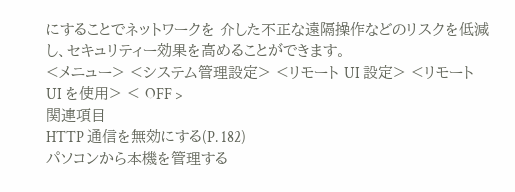にすることでネットワークを 介した不正な遠隔操作などのリスクを低減し、セキュリティー効果を高めることができます。
<メニュー> <システム管理設定> <リモート UI 設定> <リモート UI を使用> < OFF >
関連項目
HTTP 通信を無効にする(P. 182)
パソコンから本機を管理する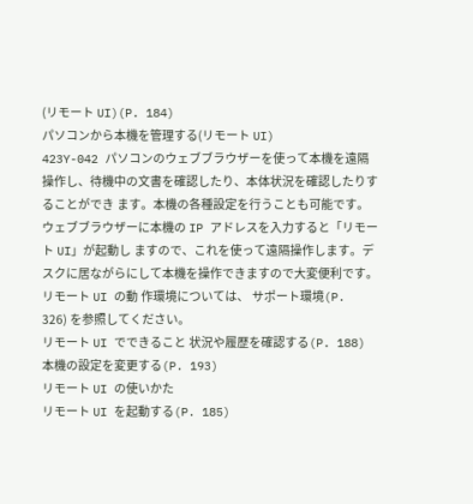(リモート UI)(P. 184)
パソコンから本機を管理する(リモート UI)
423Y-042 パソコンのウェブブラウザーを使って本機を遠隔操作し、待機中の文書を確認したり、本体状況を確認したりすることができ ます。本機の各種設定を行うことも可能です。ウェブブラウザーに本機の IP アドレスを入力すると「リモート UI」が起動し ますので、これを使って遠隔操作します。デスクに居ながらにして本機を操作できますので大変便利です。リモート UI の動 作環境については、 サポート環境(P. 326) を参照してください。
リモート UI でできること 状況や履歴を確認する(P. 188) 本機の設定を変更する(P. 193)
リモート UI の使いかた
リモート UI を起動する(P. 185)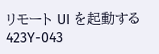リモート UI を起動する
423Y-043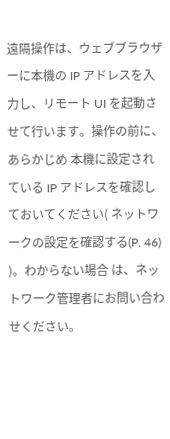遠隔操作は、ウェブブラウザーに本機の IP アドレスを入力し、リモート UI を起動させて行います。操作の前に、あらかじめ 本機に設定されている IP アドレスを確認しておいてください( ネットワークの設定を確認する(P. 46) )。わからない場合 は、ネットワーク管理者にお問い合わせください。